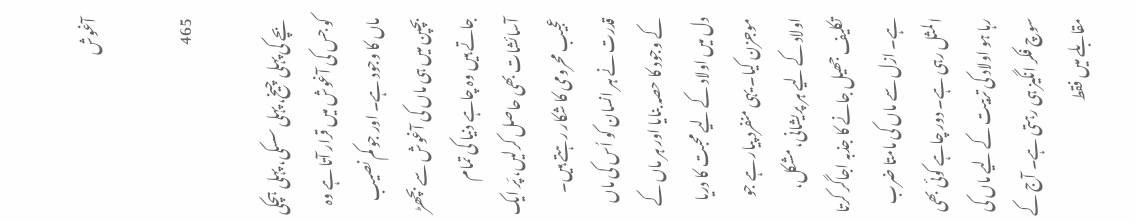آغوش

465

بچے کی پہلی چیخ، پہلی سسکی، پہلی ہچکی کو جس کی آغوش میں قرار آتا ہے وہ ماں کا وجود ہے۔ اور جو کم نصیب بچپن میں ہی ماں کی آغوش سے بچھڑ جاتے ہیں وہ چاہے دنیا کی تمام آسائشات بھی حاصل کرلیں، پَر ایک عجیب محرومی کا شکار رہتے ہیں۔ قدرت نے ہر انسان کو اُس کی ماں کے وجود کا حصہ بنایا اور ہر ماں کے دل میں اولاد کے لیے محبت کا دریا موجزن کیا۔ یہی منفرد پیار ہے جو اولاد کے لیے ہر پریشانی، مشکل، تکلیف جھیل جانے کا جذبہ اجاگر کرتا ہے۔ ازل سے ماں کی مامتا ضرب المثل رہی ہے۔ دور چاہے کوئی بھی رہا ہو اولاد کی تربیت کے لیے ماں کی سوچ فکر انگیز ہی رہتی ہے۔ آج کے مقابلے میں فقط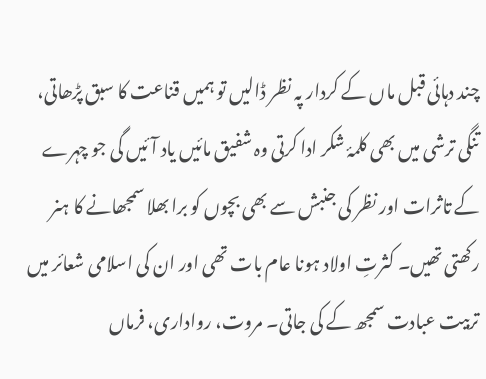چند دہائی قبل ماں کے کردار پہ نظر ڈالیں تو ہمیں قناعت کا سبق پڑھاتی، تنگی ترشی میں بھی کلمۂ شکر ادا کرتی وہ شفیق مائیں یاد آئیں گی جو چہرے کے تاثرات اور نظر کی جنبش سے بھی بچوں کو برا بھلا سمجھانے کا ہنر رکھتی تھیں۔ کثرتِ اولاد ہونا عام بات تھی اور ان کی اسلامی شعائر میں تربیت عبادت سمجھ کے کی جاتی۔ مروت، رواداری، فرماں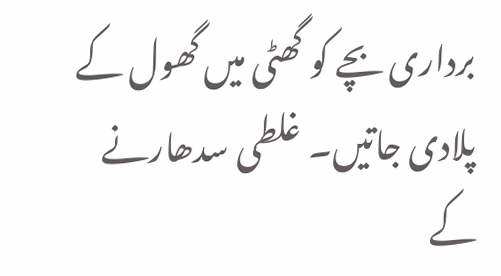برداری بچے کو گھٹی میں گھول کے پلادی جاتیں۔ غلطی سدھارنے کے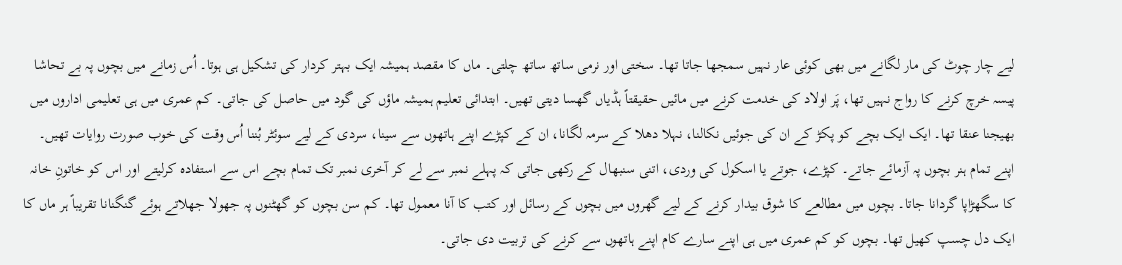لیے چار چوٹ کی مار لگانے میں بھی کوئی عار نہیں سمجھا جاتا تھا۔ سختی اور نرمی ساتھ ساتھ چلتی۔ ماں کا مقصد ہمیشہ ایک بہتر کردار کی تشکیل ہی ہوتا۔ اُس زمانے میں بچوں پہ بے تحاشا پیسہ خرچ کرنے کا رواج نہیں تھا، پَر اولاد کی خدمت کرنے میں مائیں حقیقتاً ہڈیاں گھسا دیتی تھیں۔ ابتدائی تعلیم ہمیشہ ماؤں کی گود میں حاصل کی جاتی۔ کم عمری میں ہی تعلیمی اداروں میں بھیجنا عنقا تھا۔ ایک ایک بچے کو پکڑ کے ان کی جوئیں نکالنا، نہلا دھلا کے سرمہ لگانا، ان کے کپڑے اپنے ہاتھوں سے سینا، سردی کے لیے سوئٹر بُننا اُس وقت کی خوب صورت روایات تھیں۔ اپنے تمام ہنر بچوں پہ آزمائے جاتے۔ کپڑے، جوتے یا اسکول کی وردی، اتنی سنبھال کے رکھی جاتی کہ پہلے نمبر سے لے کر آخری نمبر تک تمام بچے اس سے استفادہ کرلیتے اور اس کو خاتونِ خانہ کا سگھڑاپا گردانا جاتا۔ بچوں میں مطالعے کا شوق بیدار کرنے کے لیے گھروں میں بچوں کے رسائل اور کتب کا آنا معمول تھا۔ کم سن بچوں کو گھٹنوں پہ جھولا جھلاتے ہوئے گنگنانا تقریباً ہر ماں کا ایک دل چسپ کھیل تھا۔ بچوں کو کم عمری میں ہی اپنے سارے کام اپنے ہاتھوں سے کرنے کی تربیت دی جاتی۔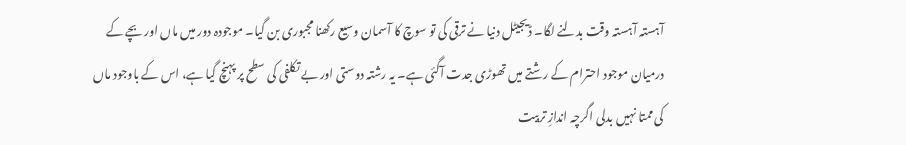آہستہ آہستہ وقت بدلنے لگا۔ ڈیجیٹل دنیا نے ترقی کی تو سوچ کا آسمان وسیع رکھنا مجبوری بن گیا۔ موجودہ دور میں ماں اور بچے کے درمیان موجود احترام کے رشتے میں تھوڑی جدت آگئی ہے۔ یہ رشتہ دوستی اور بے تکلفی کی سطح پر پہنچ گیا ہے، اس کے باوجود ماں کی ممتا نہیں بدلی اگرچہ اندازِ تربیت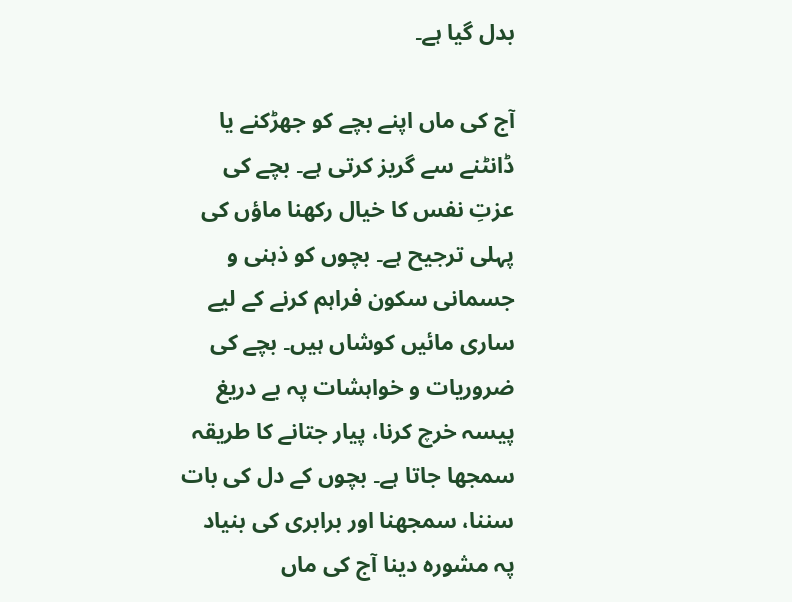بدل گیا ہے۔

آج کی ماں اپنے بچے کو جھڑکنے یا ڈانٹنے سے گریز کرتی ہے۔ بچے کی عزتِ نفس کا خیال رکھنا ماؤں کی پہلی ترجیح ہے۔ بچوں کو ذہنی و جسمانی سکون فراہم کرنے کے لیے ساری مائیں کوشاں ہیں۔ بچے کی ضروریات و خواہشات پہ بے دریغ پیسہ خرچ کرنا، پیار جتانے کا طریقہ سمجھا جاتا ہے۔ بچوں کے دل کی بات سننا، سمجھنا اور برابری کی بنیاد پہ مشورہ دینا آج کی ماں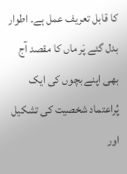کا قابل تعریف عمل ہے۔ اطوار بدل گئے پَر ماں کا مقصد آج بھی اپنے بچوں کی ایک پُراعتماد شخصیت کی تشکیل اور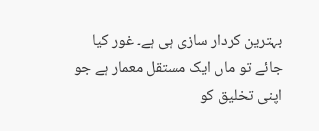بہترین کردار سازی ہی ہے۔ غور کیا جائے تو ماں ایک مستقل معمار ہے جو اپنی تخلیق کو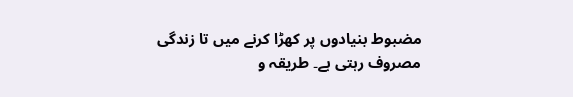مضبوط بنیادوں پر کھڑا کرنے میں تا زندگی مصروف رہتی ہے۔ طریقہ و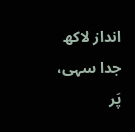انداز لاکھ جدا سہی، پَر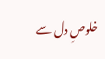خلوصِ دل سے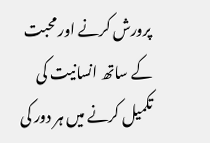پرورش کرنے اور محبت کے ساتھ انسانیت کی تکمیل کرنے میں ہر دور کی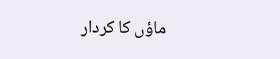ماؤں کا کردار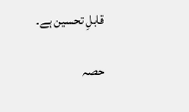قابلِ تحسین ہے۔

حصہ